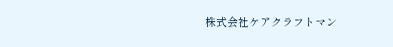株式会社ケアクラフトマン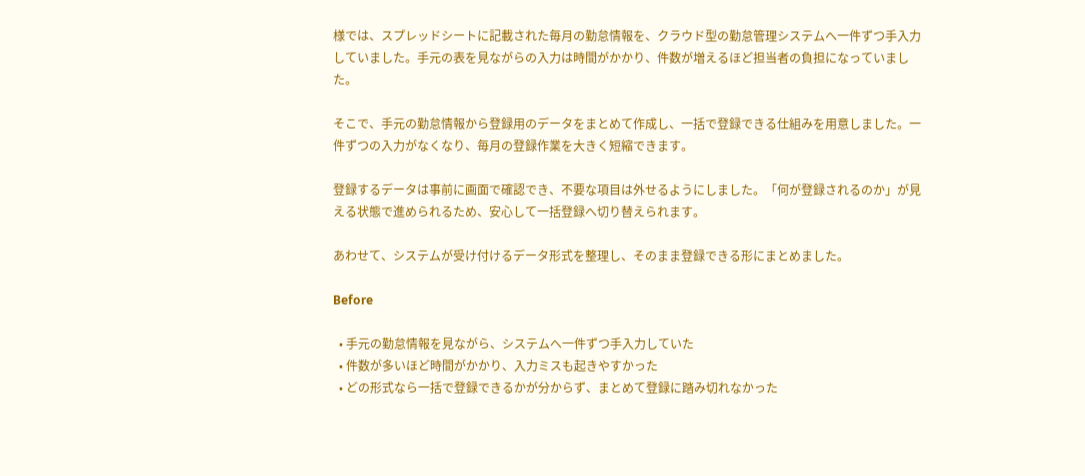様では、スプレッドシートに記載された毎月の勤怠情報を、クラウド型の勤怠管理システムへ一件ずつ手入力していました。手元の表を見ながらの入力は時間がかかり、件数が増えるほど担当者の負担になっていました。

そこで、手元の勤怠情報から登録用のデータをまとめて作成し、一括で登録できる仕組みを用意しました。一件ずつの入力がなくなり、毎月の登録作業を大きく短縮できます。

登録するデータは事前に画面で確認でき、不要な項目は外せるようにしました。「何が登録されるのか」が見える状態で進められるため、安心して一括登録へ切り替えられます。

あわせて、システムが受け付けるデータ形式を整理し、そのまま登録できる形にまとめました。

Before

  • 手元の勤怠情報を見ながら、システムへ一件ずつ手入力していた
  • 件数が多いほど時間がかかり、入力ミスも起きやすかった
  • どの形式なら一括で登録できるかが分からず、まとめて登録に踏み切れなかった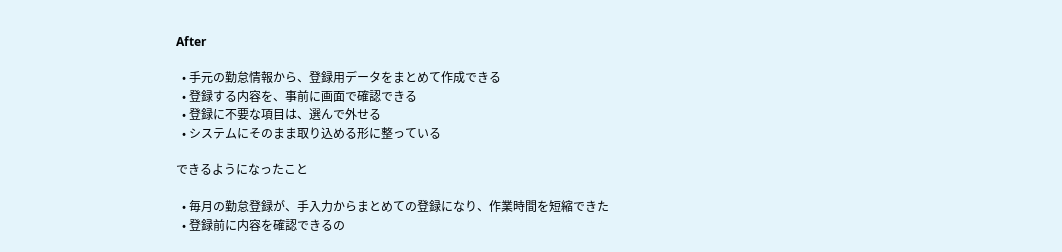After

  • 手元の勤怠情報から、登録用データをまとめて作成できる
  • 登録する内容を、事前に画面で確認できる
  • 登録に不要な項目は、選んで外せる
  • システムにそのまま取り込める形に整っている

できるようになったこと

  • 毎月の勤怠登録が、手入力からまとめての登録になり、作業時間を短縮できた
  • 登録前に内容を確認できるの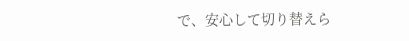で、安心して切り替えら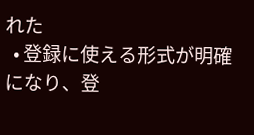れた
  • 登録に使える形式が明確になり、登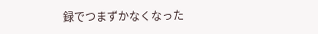録でつまずかなくなった